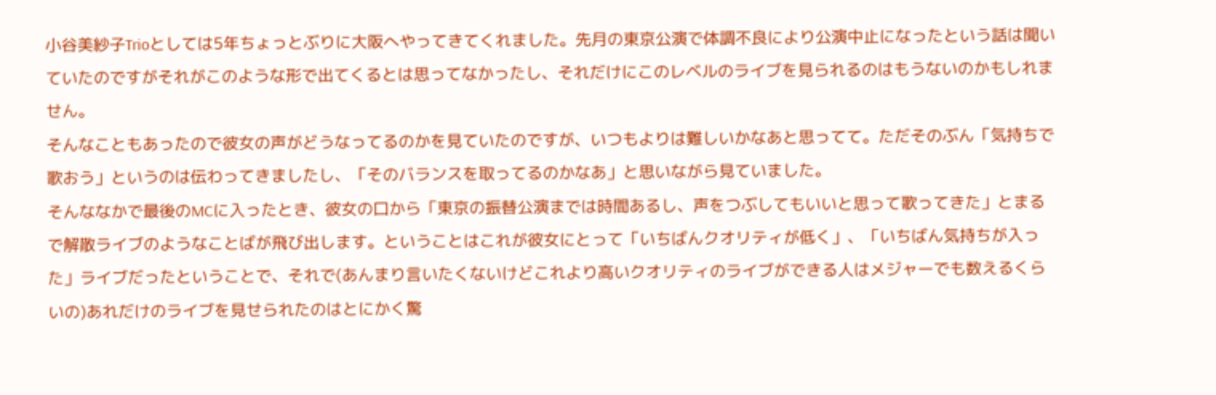小谷美紗子Trioとしては5年ちょっとぶりに大阪へやってきてくれました。先月の東京公演で体調不良により公演中止になったという話は聞いていたのですがそれがこのような形で出てくるとは思ってなかったし、それだけにこのレベルのライブを見られるのはもうないのかもしれません。
そんなこともあったので彼女の声がどうなってるのかを見ていたのですが、いつもよりは難しいかなあと思ってて。ただそのぶん「気持ちで歌おう」というのは伝わってきましたし、「そのバランスを取ってるのかなあ」と思いながら見ていました。
そんななかで最後のMCに入ったとき、彼女の口から「東京の振替公演までは時間あるし、声をつぶしてもいいと思って歌ってきた」とまるで解散ライブのようなことばが飛び出します。ということはこれが彼女にとって「いちばんクオリティが低く」、「いちばん気持ちが入った」ライブだったということで、それで(あんまり言いたくないけどこれより高いクオリティのライブができる人はメジャーでも数えるくらいの)あれだけのライブを見せられたのはとにかく驚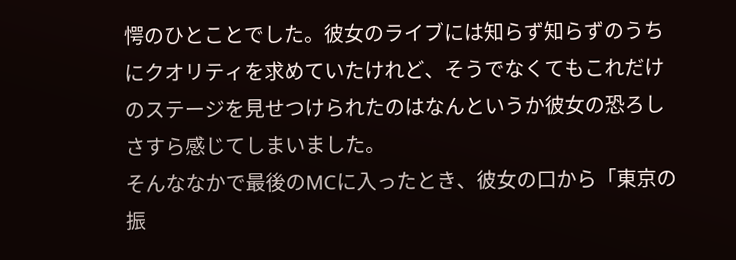愕のひとことでした。彼女のライブには知らず知らずのうちにクオリティを求めていたけれど、そうでなくてもこれだけのステージを見せつけられたのはなんというか彼女の恐ろしさすら感じてしまいました。
そんななかで最後のMCに入ったとき、彼女の口から「東京の振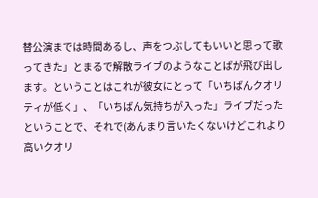替公演までは時間あるし、声をつぶしてもいいと思って歌ってきた」とまるで解散ライブのようなことばが飛び出します。ということはこれが彼女にとって「いちばんクオリティが低く」、「いちばん気持ちが入った」ライブだったということで、それで(あんまり言いたくないけどこれより高いクオリ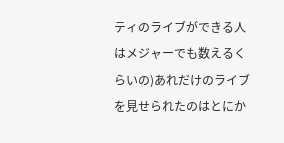ティのライブができる人はメジャーでも数えるくらいの)あれだけのライブを見せられたのはとにか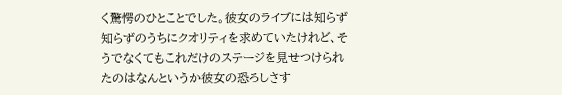く驚愕のひとことでした。彼女のライブには知らず知らずのうちにクオリティを求めていたけれど、そうでなくてもこれだけのステージを見せつけられたのはなんというか彼女の恐ろしさす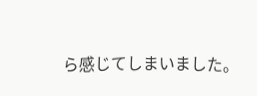ら感じてしまいました。